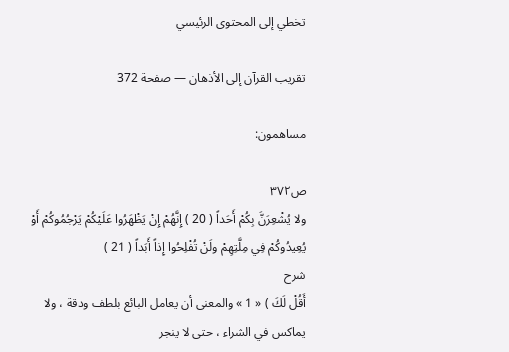تخطي إلى المحتوى الرئيسي

تقريب القرآن إلى الأذهان — صفحة 372

مساهمون:

ص٣٧٢
ولا يُشْعِرَنَّ بِكُمْ أَحَداً ( 20 ) إِنَّهُمْ إِنْ يَظْهَرُوا عَلَيْكُمْ يَرْجُمُوكُمْ أَوْ يُعِيدُوكُمْ فِي مِلَّتِهِمْ ولَنْ تُفْلِحُوا إِذاً أَبَداً ( 21 )
شرح
أَقُلْ لَكَ ) « 1 » والمعنى أن يعامل البائع بلطف ودقة ، ولا يماكس في الشراء ، حتى لا ينجر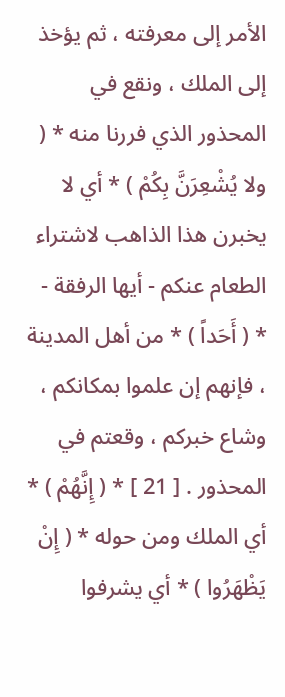الأمر إلى معرفته ، ثم يؤخذ إلى الملك ، ونقع في المحذور الذي فررنا منه * ( ولا يُشْعِرَنَّ بِكُمْ ) * أي لا يخبرن هذا الذاهب لاشتراء الطعام عنكم - أيها الرفقة - * ( أَحَداً ) * من أهل المدينة ، فإنهم إن علموا بمكانكم ، وشاع خبركم ، وقعتم في المحذور . [ 21 ] * ( إِنَّهُمْ ) * أي الملك ومن حوله * ( إِنْ يَظْهَرُوا ) * أي يشرفوا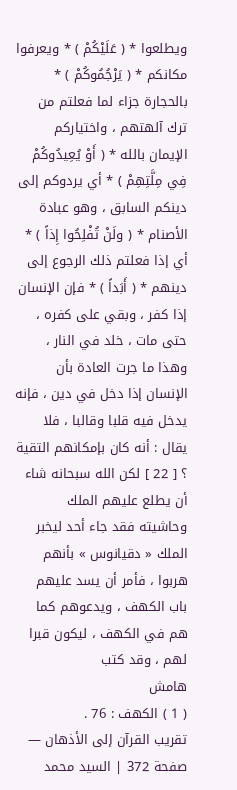ويطلعوا * ( عَلَيْكُمْ ) * ويعرفوا مكانكم * ( يَرْجُمُوكُمْ ) * بالحجارة جزاء لما فعلتم من ترك آلهتهم ، واختياركم الإيمان بالله * ( أَوْ يُعِيدُوكُمْ فِي مِلَّتِهِمْ ) * أي يردوكم إلى دينكم السابق ، وهو عبادة الأصنام * ( ولَنْ تُفْلِحُوا إِذاً ) * أي إذا فعلتم ذلك الرجوع إلى دينهم * ( أَبَداً ) * فإن الإنسان إذا كفر ، وبقي على كفره ، حتى مات ، خلد في النار ، وهذا ما جرت العادة بأن الإنسان إذا دخل في دين ، فإنه يدخل فيه قلبا وقالبا ، فلا يقال : أنه كان بإمكانهم التقية ؟ [ 22 ] لكن الله سبحانه شاء أن يطلع عليهم الملك وحاشيته فقد جاء أحد ليخبر الملك « دقيانوس » بأنهم هربوا ، فأمر أن يسد عليهم باب الكهف ، ويدعوهم كما هم في الكهف ، ليكون قبرا لهم ، وقد كتب
هامش
( 1 ) الكهف : 76 .
تقريب القرآن إلى الأذهان — صفحة 372 | السيد محمد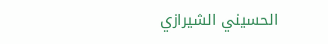الحسيني الشيرازي